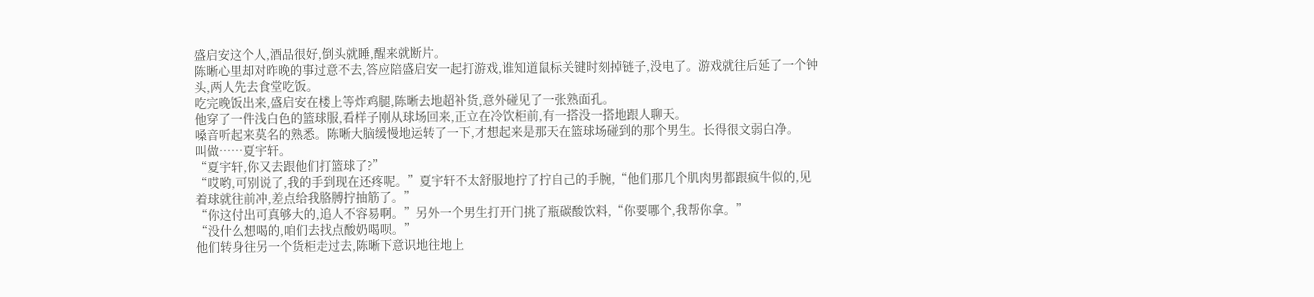盛启安这个人,酒品很好,倒头就睡,醒来就断片。
陈晰心里却对昨晚的事过意不去,答应陪盛启安一起打游戏,谁知道鼠标关键时刻掉链子,没电了。游戏就往后延了一个钟头,两人先去食堂吃饭。
吃完晚饭出来,盛启安在楼上等炸鸡腿,陈晰去地超补货,意外碰见了一张熟面孔。
他穿了一件浅白色的篮球服,看样子刚从球场回来,正立在冷饮柜前,有一搭没一搭地跟人聊天。
嗓音听起来莫名的熟悉。陈晰大脑缓慢地运转了一下,才想起来是那天在篮球场碰到的那个男生。长得很文弱白净。
叫做……夏宇轩。
“夏宇轩,你又去跟他们打篮球了?”
“哎哟,可别说了,我的手到现在还疼呢。”夏宇轩不太舒服地拧了拧自己的手腕,“他们那几个肌肉男都跟疯牛似的,见着球就往前冲,差点给我胳膊拧抽筋了。”
“你这付出可真够大的,追人不容易啊。”另外一个男生打开门挑了瓶碳酸饮料,“你要哪个,我帮你拿。”
“没什么想喝的,咱们去找点酸奶喝呗。”
他们转身往另一个货柜走过去,陈晰下意识地往地上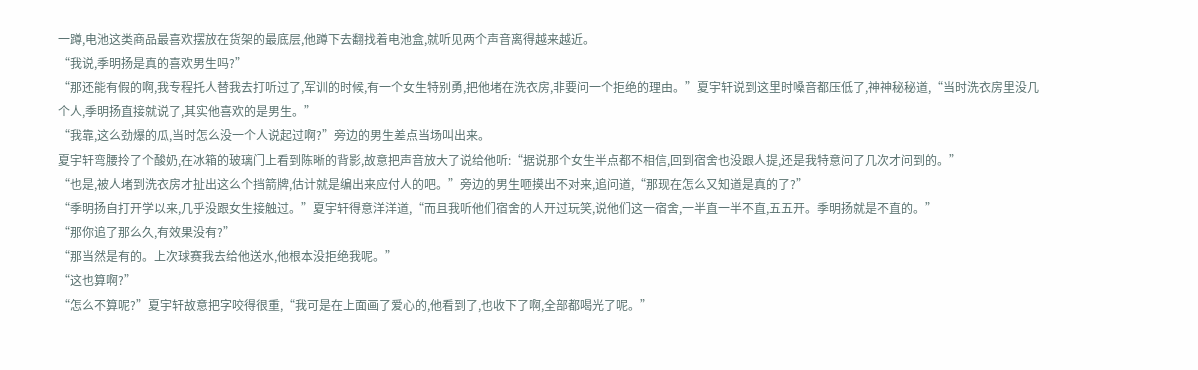一蹲,电池这类商品最喜欢摆放在货架的最底层,他蹲下去翻找着电池盒,就听见两个声音离得越来越近。
“我说,季明扬是真的喜欢男生吗?”
“那还能有假的啊,我专程托人替我去打听过了,军训的时候,有一个女生特别勇,把他堵在洗衣房,非要问一个拒绝的理由。”夏宇轩说到这里时嗓音都压低了,神神秘秘道,“当时洗衣房里没几个人,季明扬直接就说了,其实他喜欢的是男生。”
“我靠,这么劲爆的瓜,当时怎么没一个人说起过啊?”旁边的男生差点当场叫出来。
夏宇轩弯腰拎了个酸奶,在冰箱的玻璃门上看到陈晰的背影,故意把声音放大了说给他听:“据说那个女生半点都不相信,回到宿舍也没跟人提,还是我特意问了几次才问到的。”
“也是,被人堵到洗衣房才扯出这么个挡箭牌,估计就是编出来应付人的吧。”旁边的男生咂摸出不对来,追问道,“那现在怎么又知道是真的了?”
“季明扬自打开学以来,几乎没跟女生接触过。”夏宇轩得意洋洋道,“而且我听他们宿舍的人开过玩笑,说他们这一宿舍,一半直一半不直,五五开。季明扬就是不直的。”
“那你追了那么久,有效果没有?”
“那当然是有的。上次球赛我去给他送水,他根本没拒绝我呢。”
“这也算啊?”
“怎么不算呢?”夏宇轩故意把字咬得很重,“我可是在上面画了爱心的,他看到了,也收下了啊,全部都喝光了呢。”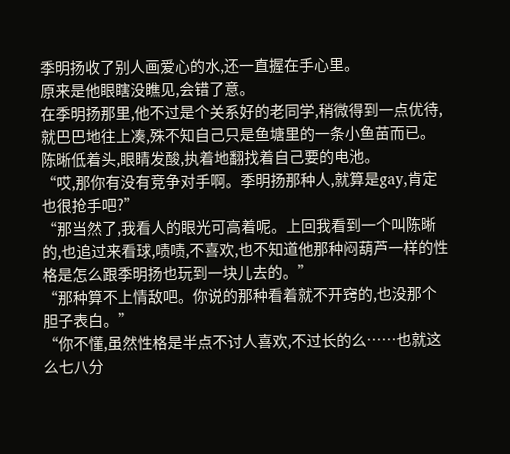季明扬收了别人画爱心的水,还一直握在手心里。
原来是他眼瞎没瞧见,会错了意。
在季明扬那里,他不过是个关系好的老同学,稍微得到一点优待,就巴巴地往上凑,殊不知自己只是鱼塘里的一条小鱼苗而已。
陈晰低着头,眼睛发酸,执着地翻找着自己要的电池。
“哎,那你有没有竞争对手啊。季明扬那种人,就算是gay,肯定也很抢手吧?”
“那当然了,我看人的眼光可高着呢。上回我看到一个叫陈晰的,也追过来看球,啧啧,不喜欢,也不知道他那种闷葫芦一样的性格是怎么跟季明扬也玩到一块儿去的。”
“那种算不上情敌吧。你说的那种看着就不开窍的,也没那个胆子表白。”
“你不懂,虽然性格是半点不讨人喜欢,不过长的么……也就这么七八分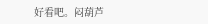好看吧。闷葫芦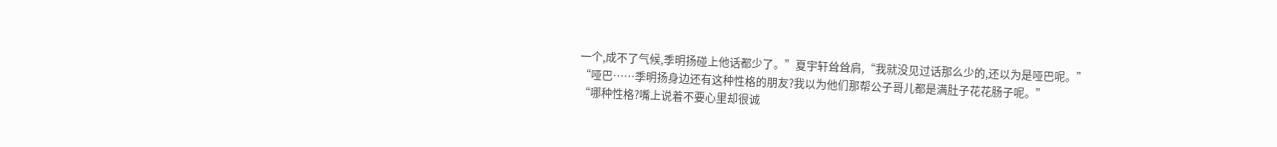一个,成不了气候,季明扬碰上他话都少了。”夏宇轩耸耸肩,“我就没见过话那么少的,还以为是哑巴呢。”
“哑巴……季明扬身边还有这种性格的朋友?我以为他们那帮公子哥儿都是满肚子花花肠子呢。”
“哪种性格?嘴上说着不要心里却很诚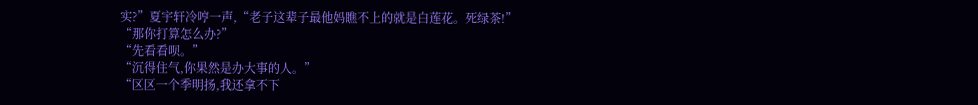实?”夏宇轩冷哼一声,“老子这辈子最他妈瞧不上的就是白莲花。死绿茶!”
“那你打算怎么办?”
“先看看呗。”
“沉得住气,你果然是办大事的人。”
“区区一个季明扬,我还拿不下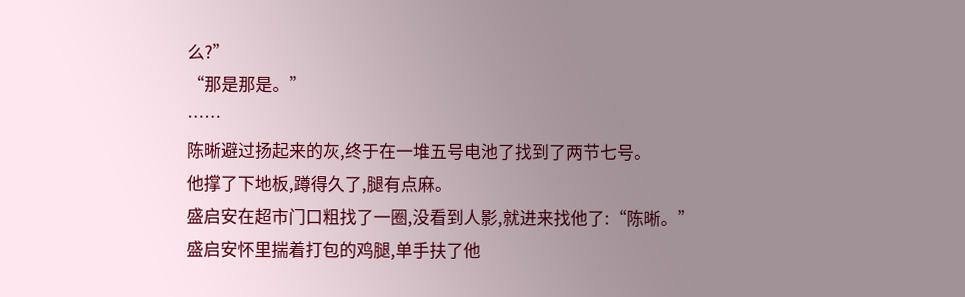么?”
“那是那是。”
……
陈晰避过扬起来的灰,终于在一堆五号电池了找到了两节七号。
他撑了下地板,蹲得久了,腿有点麻。
盛启安在超市门口粗找了一圈,没看到人影,就进来找他了:“陈晰。”
盛启安怀里揣着打包的鸡腿,单手扶了他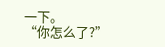一下。
“你怎么了?”